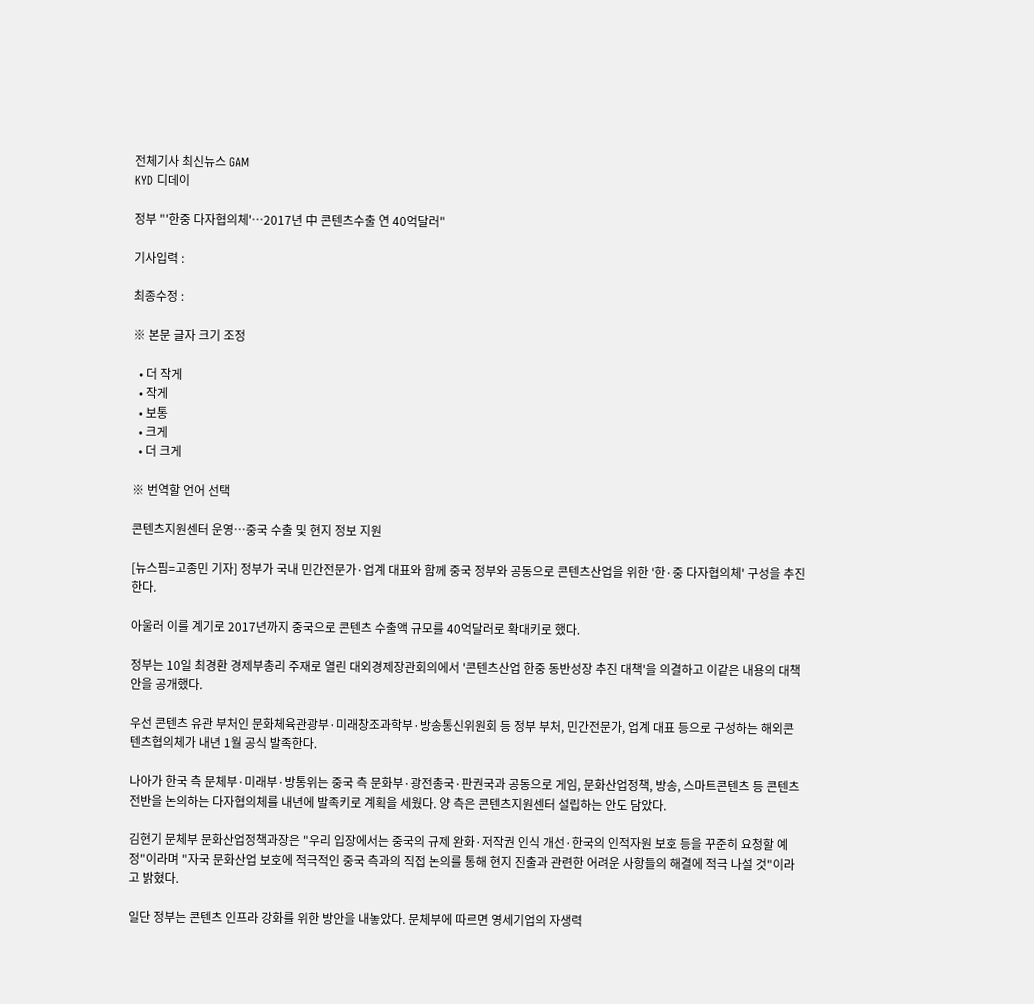전체기사 최신뉴스 GAM
KYD 디데이

정부 "'한중 다자협의체'…2017년 中 콘텐츠수출 연 40억달러"

기사입력 :

최종수정 :

※ 본문 글자 크기 조정

  • 더 작게
  • 작게
  • 보통
  • 크게
  • 더 크게

※ 번역할 언어 선택

콘텐츠지원센터 운영…중국 수출 및 현지 정보 지원

[뉴스핌=고종민 기자] 정부가 국내 민간전문가·업계 대표와 함께 중국 정부와 공동으로 콘텐츠산업을 위한 '한·중 다자협의체' 구성을 추진한다.

아울러 이를 계기로 2017년까지 중국으로 콘텐츠 수출액 규모를 40억달러로 확대키로 했다.

정부는 10일 최경환 경제부총리 주재로 열린 대외경제장관회의에서 '콘텐츠산업 한중 동반성장 추진 대책'을 의결하고 이같은 내용의 대책안을 공개했다.

우선 콘텐츠 유관 부처인 문화체육관광부·미래창조과학부·방송통신위원회 등 정부 부처, 민간전문가, 업계 대표 등으로 구성하는 해외콘텐츠협의체가 내년 1월 공식 발족한다.

나아가 한국 측 문체부·미래부·방통위는 중국 측 문화부·광전총국·판권국과 공동으로 게임, 문화산업정책, 방송, 스마트콘텐츠 등 콘텐츠 전반을 논의하는 다자협의체를 내년에 발족키로 계획을 세웠다. 양 측은 콘텐츠지원센터 설립하는 안도 담았다.

김현기 문체부 문화산업정책과장은 "우리 입장에서는 중국의 규제 완화·저작권 인식 개선·한국의 인적자원 보호 등을 꾸준히 요청할 예정"이라며 "자국 문화산업 보호에 적극적인 중국 측과의 직접 논의를 통해 현지 진출과 관련한 어려운 사항들의 해결에 적극 나설 것"이라고 밝혔다.

일단 정부는 콘텐츠 인프라 강화를 위한 방안을 내놓았다. 문체부에 따르면 영세기업의 자생력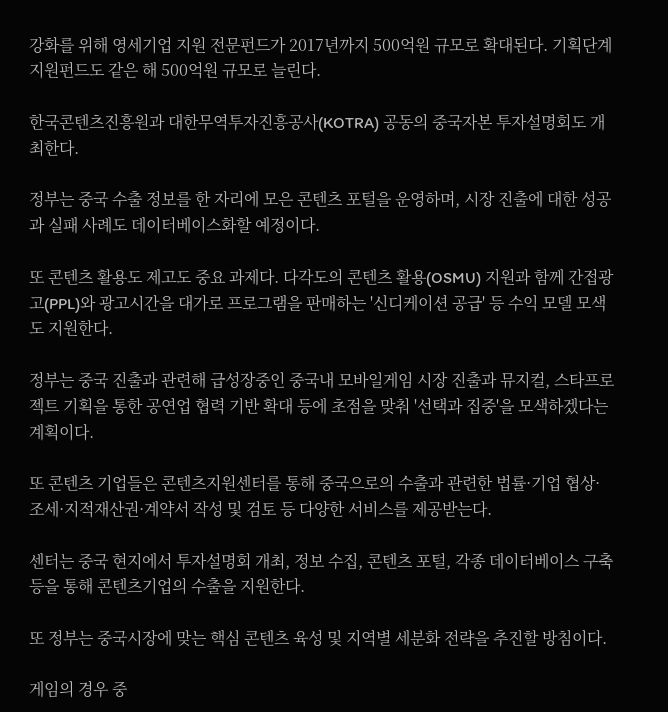강화를 위해 영세기업 지원 전문펀드가 2017년까지 500억원 규모로 확대된다. 기획단계 지원펀드도 같은 해 500억원 규모로 늘린다.

한국콘텐츠진흥원과 대한무역투자진흥공사(KOTRA) 공동의 중국자본 투자설명회도 개최한다.

정부는 중국 수출 정보를 한 자리에 모은 콘텐츠 포털을 운영하며, 시장 진출에 대한 성공과 실패 사례도 데이터베이스화할 예정이다.

또 콘텐츠 활용도 제고도 중요 과제다. 다각도의 콘텐츠 활용(OSMU) 지원과 함께 간접광고(PPL)와 광고시간을 대가로 프로그램을 판매하는 '신디케이션 공급' 등 수익 모델 모색도 지원한다.

정부는 중국 진출과 관련해 급성장중인 중국내 모바일게임 시장 진출과 뮤지컬, 스타프로젝트 기획을 통한 공연업 협력 기반 확대 등에 초점을 맞춰 '선택과 집중'을 모색하겠다는 계획이다.

또 콘텐츠 기업들은 콘텐츠지원센터를 통해 중국으로의 수출과 관련한 법률·기업 협상·조세·지적재산권·계약서 작성 및 검토 등 다양한 서비스를 제공받는다.

센터는 중국 현지에서 투자설명회 개최, 정보 수집, 콘텐츠 포털, 각종 데이터베이스 구축 등을 통해 콘텐츠기업의 수출을 지원한다.

또 정부는 중국시장에 맞는 핵심 콘텐츠 육성 및 지역별 세분화 전략을 추진할 방침이다.

게임의 경우 중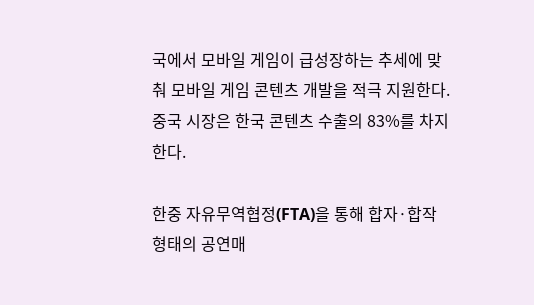국에서 모바일 게임이 급성장하는 추세에 맞춰 모바일 게임 콘텐츠 개발을 적극 지원한다. 중국 시장은 한국 콘텐츠 수출의 83%를 차지한다.

한중 자유무역협정(FTA)을 통해 합자·합작 형태의 공연매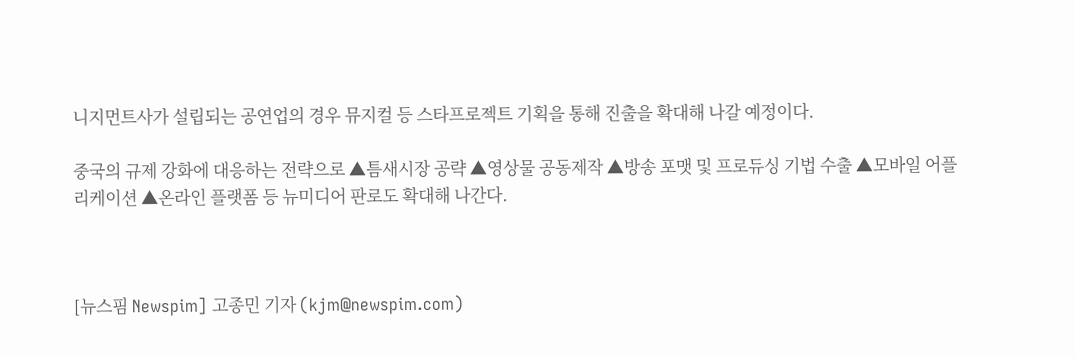니지먼트사가 설립되는 공연업의 경우 뮤지컬 등 스타프로젝트 기획을 통해 진출을 확대해 나갈 예정이다.

중국의 규제 강화에 대응하는 전략으로 ▲틈새시장 공략 ▲영상물 공동제작 ▲방송 포맷 및 프로듀싱 기법 수출 ▲모바일 어플리케이션 ▲온라인 플랫폼 등 뉴미디어 판로도 확대해 나간다.



[뉴스핌 Newspim] 고종민 기자 (kjm@newspim.com)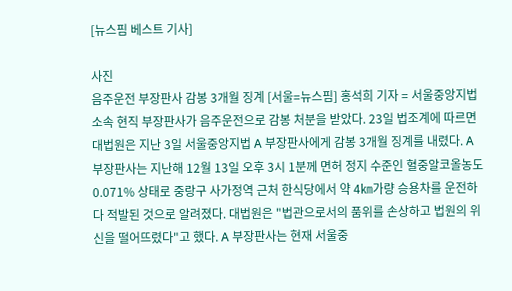[뉴스핌 베스트 기사]

사진
음주운전 부장판사 감봉 3개월 징계 [서울=뉴스핌] 홍석희 기자 = 서울중앙지법 소속 현직 부장판사가 음주운전으로 감봉 처분을 받았다. 23일 법조계에 따르면 대법원은 지난 3일 서울중앙지법 A 부장판사에게 감봉 3개월 징계를 내렸다. A 부장판사는 지난해 12월 13일 오후 3시 1분께 면허 정지 수준인 혈중알코올농도 0.071% 상태로 중랑구 사가정역 근처 한식당에서 약 4㎞가량 승용차를 운전하다 적발된 것으로 알려졌다. 대법원은 "법관으로서의 품위를 손상하고 법원의 위신을 떨어뜨렸다"고 했다. A 부장판사는 현재 서울중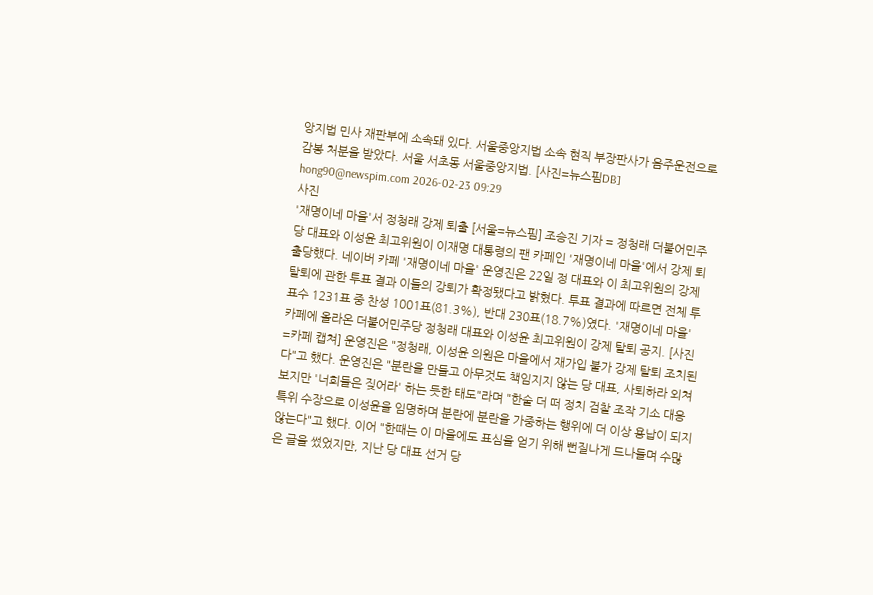앙지법 민사 재판부에 소속돼 있다. 서울중앙지법 소속 현직 부장판사가 음주운전으로 감봉 처분을 받았다. 서울 서초동 서울중앙지법. [사진=뉴스핌DB] hong90@newspim.com 2026-02-23 09:29
사진
'재명이네 마을'서 정청래 강제 퇴출 [서울=뉴스핌] 조승진 기자 = 정청래 더불어민주당 대표와 이성윤 최고위원이 이재명 대통령의 팬 카페인 '재명이네 마을'에서 강제 퇴출당했다. 네이버 카페 '재명이네 마을' 운영진은 22일 정 대표와 이 최고위원의 강제 탈퇴에 관한 투표 결과 이들의 강퇴가 확정됐다고 밝혔다. 투표 결과에 따르면 전체 투표수 1231표 중 찬성 1001표(81.3%), 반대 230표(18.7%)였다. '재명이네 마을' 카페에 올라온 더불어민주당 정청래 대표와 이성윤 최고위원이 강제 탈퇴 공지. [사진=카페 캡쳐] 운영진은 "정청래, 이성윤 의원은 마을에서 재가입 불가 강제 탈퇴 조치된다"고 했다. 운영진은 "분란을 만들고 아무것도 책임지지 않는 당 대표, 사퇴하라 외쳐 보지만 '너희들은 짖어라' 하는 듯한 태도"라며 "한술 더 떠 정치 검찰 조작 기소 대응 특위 수장으로 이성윤을 임명하며 분란에 분란을 가중하는 행위에 더 이상 용납이 되지 않는다"고 했다. 이어 "한때는 이 마을에도 표심을 얻기 위해 뻔질나게 드나들며 수많은 글을 썼었지만, 지난 당 대표 선거 당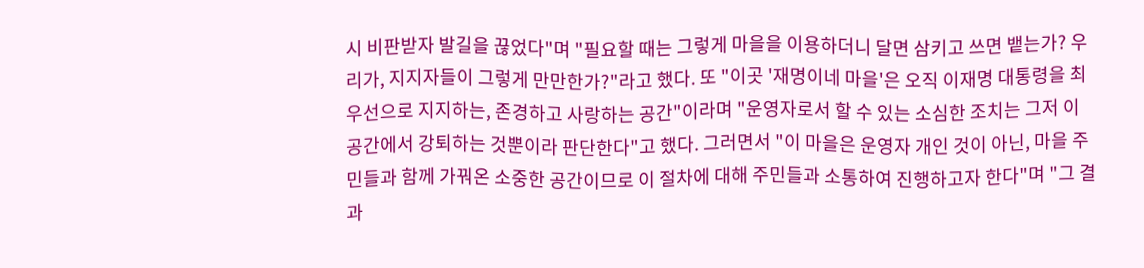시 비판받자 발길을 끊었다"며 "필요할 때는 그렇게 마을을 이용하더니 달면 삼키고 쓰면 뱉는가? 우리가, 지지자들이 그렇게 만만한가?"라고 했다. 또 "이곳 '재명이네 마을'은 오직 이재명 대통령을 최우선으로 지지하는, 존경하고 사랑하는 공간"이라며 "운영자로서 할 수 있는 소심한 조치는 그저 이 공간에서 강퇴하는 것뿐이라 판단한다"고 했다. 그러면서 "이 마을은 운영자 개인 것이 아닌, 마을 주민들과 함께 가꿔온 소중한 공간이므로 이 절차에 대해 주민들과 소통하여 진행하고자 한다"며 "그 결과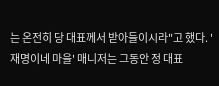는 온전히 당 대표께서 받아들이시라"고 했다. '재명이네 마을' 매니저는 그동안 정 대표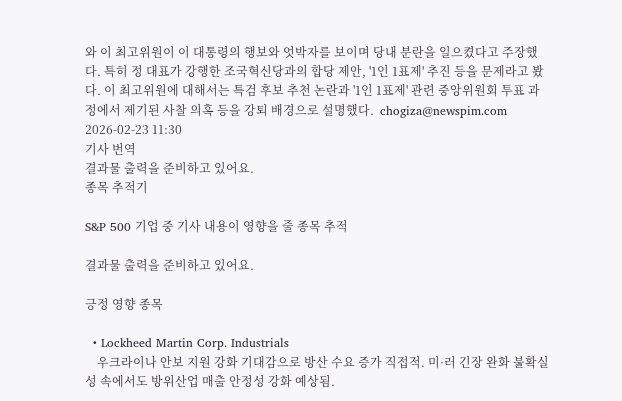와 이 최고위원이 이 대통령의 행보와 엇박자를 보이며 당내 분란을 일으켰다고 주장했다. 특히 정 대표가 강행한 조국혁신당과의 합당 제안, '1인 1표제' 추진 등을 문제라고 봤다. 이 최고위원에 대해서는 특검 후보 추천 논란과 '1인 1표제' 관련 중앙위원회 투표 과정에서 제기된 사찰 의혹 등을 강퇴 배경으로 설명했다.  chogiza@newspim.com 2026-02-23 11:30
기사 번역
결과물 출력을 준비하고 있어요.
종목 추적기

S&P 500 기업 중 기사 내용이 영향을 줄 종목 추적

결과물 출력을 준비하고 있어요.

긍정 영향 종목

  • Lockheed Martin Corp. Industrials
    우크라이나 안보 지원 강화 기대감으로 방산 수요 증가 직접적. 미·러 긴장 완화 불확실성 속에서도 방위산업 매출 안정성 강화 예상됨.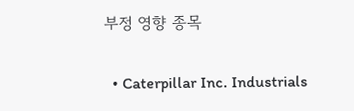부정 영향 종목

  • Caterpillar Inc. Industrials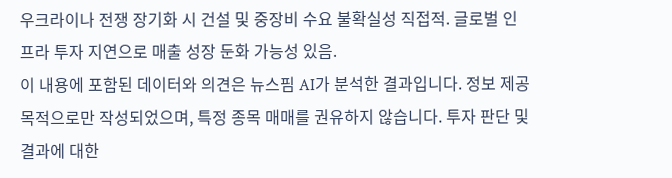우크라이나 전쟁 장기화 시 건설 및 중장비 수요 불확실성 직접적. 글로벌 인프라 투자 지연으로 매출 성장 둔화 가능성 있음.
이 내용에 포함된 데이터와 의견은 뉴스핌 AI가 분석한 결과입니다. 정보 제공 목적으로만 작성되었으며, 특정 종목 매매를 권유하지 않습니다. 투자 판단 및 결과에 대한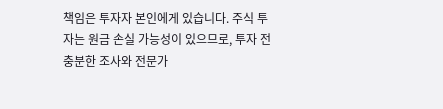책임은 투자자 본인에게 있습니다. 주식 투자는 원금 손실 가능성이 있으므로, 투자 전 충분한 조사와 전문가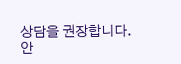상담을 권장합니다.
안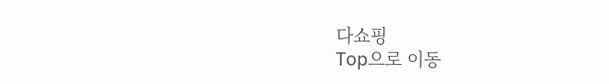다쇼핑
Top으로 이동